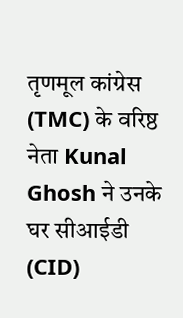तृणमूल कांग्रेस (TMC) के वरिष्ठ नेता Kunal Ghosh ने उनके घर सीआईडी (CID)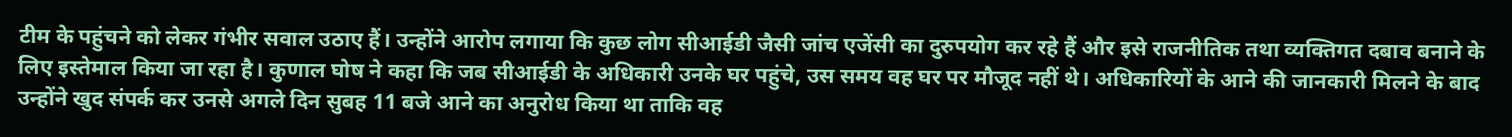टीम के पहुंचने को लेकर गंभीर सवाल उठाए हैं। उन्होंने आरोप लगाया कि कुछ लोग सीआईडी जैसी जांच एजेंसी का दुरुपयोग कर रहे हैं और इसे राजनीतिक तथा व्यक्तिगत दबाव बनाने के लिए इस्तेमाल किया जा रहा है। कुणाल घोष ने कहा कि जब सीआईडी के अधिकारी उनके घर पहुंचे, उस समय वह घर पर मौजूद नहीं थे। अधिकारियों के आने की जानकारी मिलने के बाद उन्होंने खुद संपर्क कर उनसे अगले दिन सुबह 11 बजे आने का अनुरोध किया था ताकि वह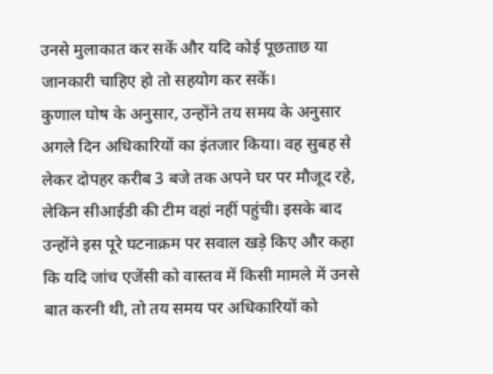उनसे मुलाकात कर सकें और यदि कोई पूछताछ या जानकारी चाहिए हो तो सहयोग कर सकें।
कुणाल घोष के अनुसार, उन्होंने तय समय के अनुसार अगले दिन अधिकारियों का इंतजार किया। वह सुबह से लेकर दोपहर करीब 3 बजे तक अपने घर पर मौजूद रहे, लेकिन सीआईडी की टीम वहां नहीं पहुंची। इसके बाद उन्होंने इस पूरे घटनाक्रम पर सवाल खड़े किए और कहा कि यदि जांच एजेंसी को वास्तव में किसी मामले में उनसे बात करनी थी, तो तय समय पर अधिकारियों को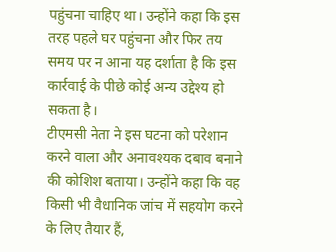पहुंचना चाहिए था। उन्होंने कहा कि इस तरह पहले घर पहुंचना और फिर तय समय पर न आना यह दर्शाता है कि इस कार्रवाई के पीछे कोई अन्य उद्देश्य हो सकता है।
टीएमसी नेता ने इस घटना को परेशान करने वाला और अनावश्यक दबाव बनाने की कोशिश बताया। उन्होंने कहा कि वह किसी भी वैधानिक जांच में सहयोग करने के लिए तैयार हैं,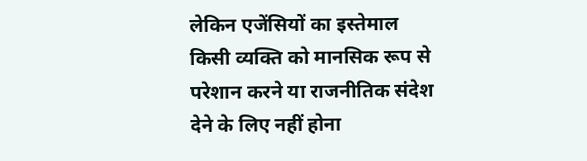लेकिन एजेंसियों का इस्तेमाल किसी व्यक्ति को मानसिक रूप से परेशान करने या राजनीतिक संदेश देने के लिए नहीं होना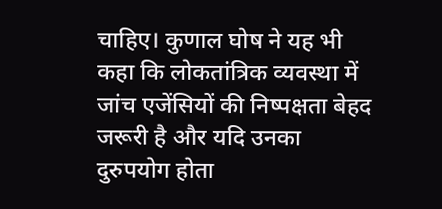चाहिए। कुणाल घोष ने यह भी कहा कि लोकतांत्रिक व्यवस्था में जांच एजेंसियों की निष्पक्षता बेहद जरूरी है और यदि उनका दुरुपयोग होता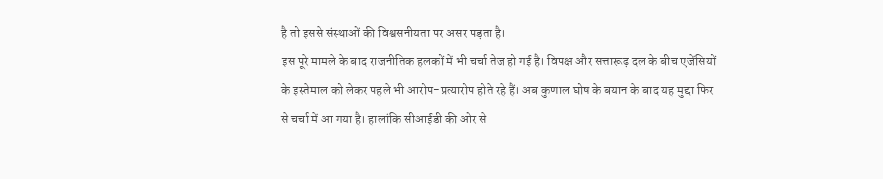है तो इससे संस्थाओं की विश्वसनीयता पर असर पड़ता है।
इस पूरे मामले के बाद राजनीतिक हलकों में भी चर्चा तेज हो गई है। विपक्ष और सत्तारूढ़ दल के बीच एजेंसियों के इस्तेमाल को लेकर पहले भी आरोप-प्रत्यारोप होते रहे हैं। अब कुणाल घोष के बयान के बाद यह मुद्दा फिर से चर्चा में आ गया है। हालांकि सीआईडी की ओर से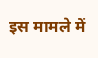इस मामले में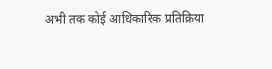अभी तक कोई आधिकारिक प्रतिक्रिया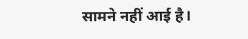सामने नहीं आई है।